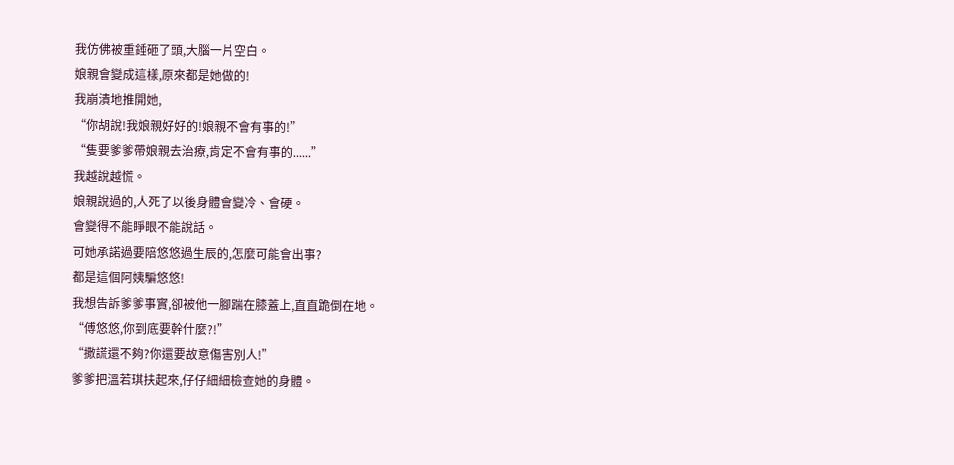我仿佛被重錘砸了頭,大腦一片空白。
娘親會變成這樣,原來都是她做的!
我崩潰地推開她,
“你胡說!我娘親好好的!娘親不會有事的!”
“隻要爹爹帶娘親去治療,肯定不會有事的......”
我越說越慌。
娘親說過的,人死了以後身體會變冷、會硬。
會變得不能睜眼不能說話。
可她承諾過要陪悠悠過生辰的,怎麼可能會出事?
都是這個阿姨騙悠悠!
我想告訴爹爹事實,卻被他一腳踹在膝蓋上,直直跪倒在地。
“傅悠悠,你到底要幹什麼?!”
“撒謊還不夠?你還要故意傷害別人!”
爹爹把溫若琪扶起來,仔仔細細檢查她的身體。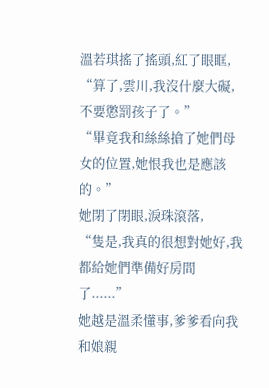溫若琪搖了搖頭,紅了眼眶,
“算了,雲川,我沒什麼大礙,不要懲罰孩子了。”
“畢竟我和絲絲搶了她們母女的位置,她恨我也是應該的。”
她閉了閉眼,淚珠滾落,
“隻是,我真的很想對她好,我都給她們準備好房間了......”
她越是溫柔懂事,爹爹看向我和娘親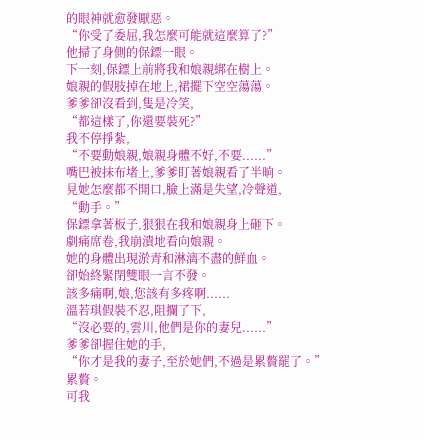的眼神就愈發厭惡。
“你受了委屈,我怎麼可能就這麼算了?”
他掃了身側的保鏢一眼。
下一刻,保鏢上前將我和娘親綁在樹上。
娘親的假肢掉在地上,裙擺下空空蕩蕩。
爹爹卻沒看到,隻是冷笑,
“都這樣了,你還要裝死?”
我不停掙紮,
“不要動娘親,娘親身體不好,不要......”
嘴巴被抹布堵上,爹爹盯著娘親看了半晌。
見她怎麼都不開口,臉上滿是失望,冷聲道,
“動手。”
保鏢拿著板子,狠狠在我和娘親身上砸下。
劇痛席卷,我崩潰地看向娘親。
她的身體出現淤青和淋漓不盡的鮮血。
卻始終緊閉雙眼一言不發。
該多痛啊,娘,您該有多疼啊......
溫若琪假裝不忍,阻攔了下,
“沒必要的,雲川,他們是你的妻兒......”
爹爹卻握住她的手,
“你才是我的妻子,至於她們,不過是累贅罷了。”
累贅。
可我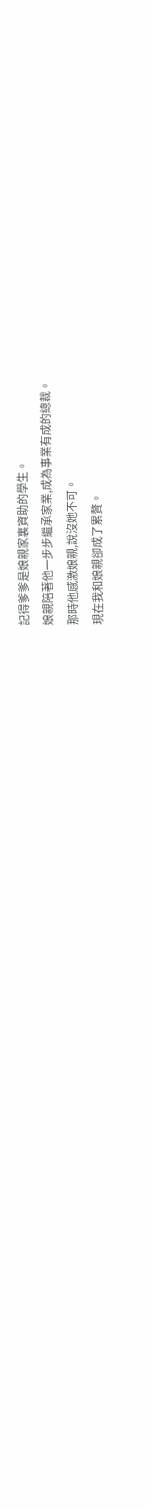記得爹爹是娘親家裏資助的學生。
娘親陪著他一步步繼承家業,成為事業有成的總裁。
那時他感激娘親,說沒她不可。
現在我和娘親卻成了累贅。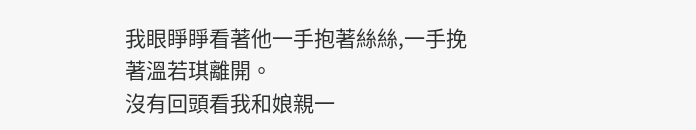我眼睜睜看著他一手抱著絲絲,一手挽著溫若琪離開。
沒有回頭看我和娘親一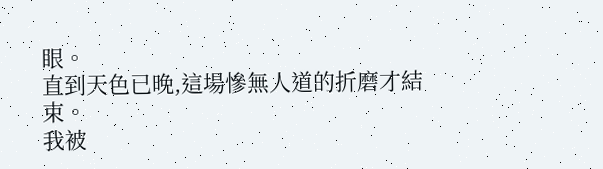眼。
直到天色已晚,這場慘無人道的折磨才結束。
我被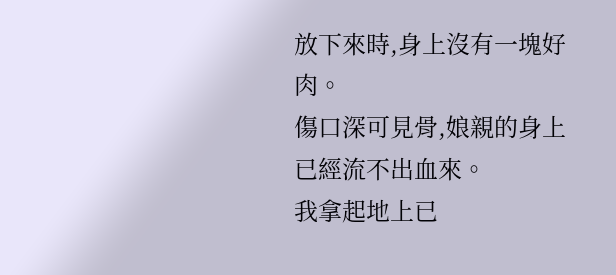放下來時,身上沒有一塊好肉。
傷口深可見骨,娘親的身上已經流不出血來。
我拿起地上已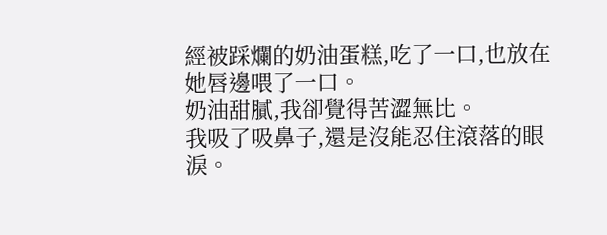經被踩爛的奶油蛋糕,吃了一口,也放在她唇邊喂了一口。
奶油甜膩,我卻覺得苦澀無比。
我吸了吸鼻子,還是沒能忍住滾落的眼淚。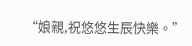“娘親,祝悠悠生辰快樂。”